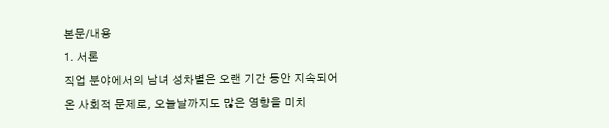본문/내용
1. 서론
직업 분야에서의 남녀 성차별은 오랜 기간 동안 지속되어 온 사회적 문제로, 오늘날까지도 많은 영향을 미치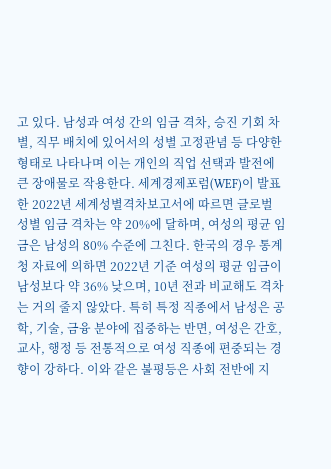고 있다. 남성과 여성 간의 임금 격차, 승진 기회 차별, 직무 배치에 있어서의 성별 고정관념 등 다양한 형태로 나타나며 이는 개인의 직업 선택과 발전에 큰 장애물로 작용한다. 세계경제포럼(WEF)이 발표한 2022년 세계성별격차보고서에 따르면 글로벌 성별 임금 격차는 약 20%에 달하며, 여성의 평균 임금은 남성의 80% 수준에 그친다. 한국의 경우 통계청 자료에 의하면 2022년 기준 여성의 평균 임금이 남성보다 약 36% 낮으며, 10년 전과 비교해도 격차는 거의 줄지 않았다. 특히 특정 직종에서 남성은 공학, 기술, 금융 분야에 집중하는 반면, 여성은 간호, 교사, 행정 등 전통적으로 여성 직종에 편중되는 경향이 강하다. 이와 같은 불평등은 사회 전반에 지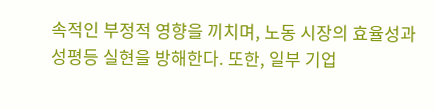속적인 부정적 영향을 끼치며, 노동 시장의 효율성과 성평등 실현을 방해한다. 또한, 일부 기업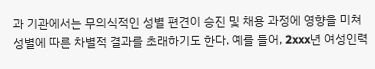과 기관에서는 무의식적인 성별 편견이 승진 및 채용 과정에 영향을 미쳐 성별에 따른 차별적 결과를 초래하기도 한다. 예를 들어, 2xxx년 여성인력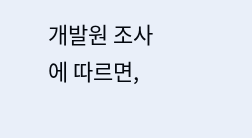개발원 조사에 따르면,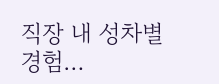직장 내 성차별 경험…